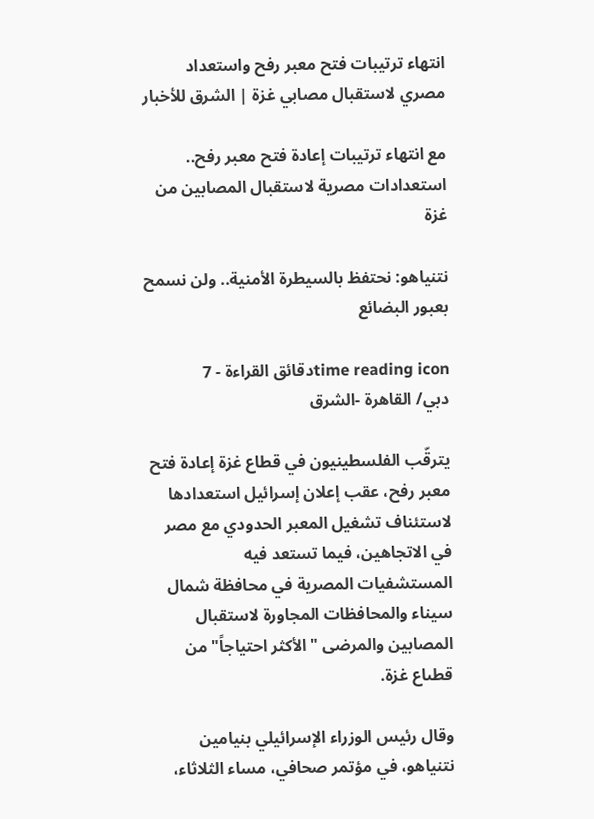انتهاء ترتيبات فتح معبر رفح واستعداد مصري لاستقبال مصابي غزة | الشرق للأخبار

مع انتهاء ترتيبات إعادة فتح معبر رفح.. استعدادات مصرية لاستقبال المصابين من غزة

نتنياهو: نحتفظ بالسيطرة الأمنية.. ولن نسمح بعبور البضائع

time reading iconدقائق القراءة - 7
دبي/ القاهرة -الشرق

يترقّب الفلسطينيون في قطاع غزة إعادة فتح معبر رفح، عقب إعلان إسرائيل استعدادها لاستئناف تشغيل المعبر الحدودي مع مصر في الاتجاهين، فيما تستعد فيه المستشفيات المصرية في محافظة شمال سيناء والمحافظات المجاورة لاستقبال المصابين والمرضى "الأكثر احتياجاً" من قطىاع غزة.

وقال رئيس الوزراء الإسرائيلي بنيامين نتنياهو، في مؤتمر صحافي، مساء الثلاثاء،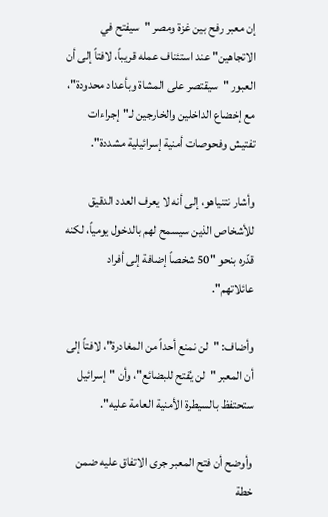إن معبر رفح بين غزة ومصر "سيفتح في الاتجاهين" عند استئناف عمله قريباً، لافتاً إلى أن العبور "سيقتصر على المشاة وبأعداد محدودة"، مع إخضاع الداخلين والخارجين لـ"إجراءات تفتيش وفحوصات أمنية إسرائيلية مشددة".

وأشار نتنياهو، إلى أنه لا يعرف العدد الدقيق للأشخاص الذين سيسمح لهم بالدخول يومياً، لكنه قدّره بنحو "50 شخصاً إضافة إلى أفراد عائلاتهم".

وأضاف: "لن نمنع أحداً من المغادرة"، لافتاً إلى أن المعبر "لن يُفتح للبضائع"، وأن "إسرائيل ستحتفظ بالسيطرة الأمنية العامة عليه".

وأوضح أن فتح المعبر جرى الاتفاق عليه ضمن خطة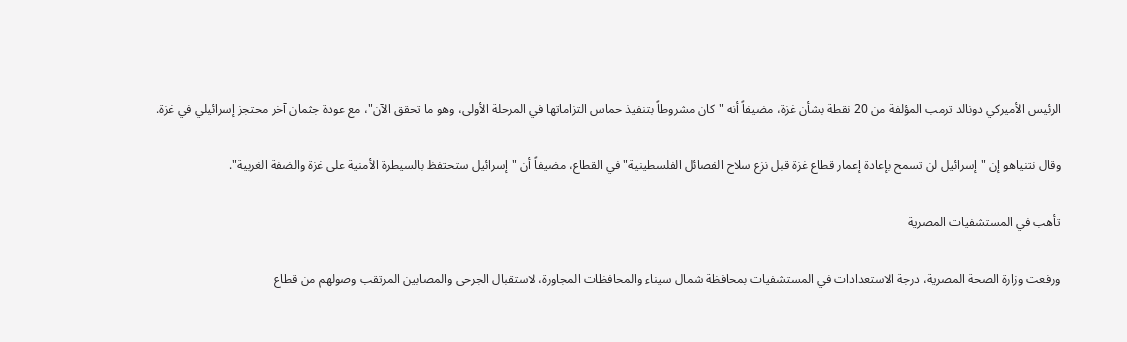الرئيس الأميركي دونالد ترمب المؤلفة من 20 نقطة بشأن غزة، مضيفاً أنه "كان مشروطاً بتنفيذ حماس التزاماتها في المرحلة الأولى، وهو ما تحقق الآن"، مع عودة جثمان آخر محتجز إسرائيلي في غزة.

وقال نتنياهو إن "إسرائيل لن تسمح بإعادة إعمار قطاع غزة قبل نزع سلاح الفصائل الفلسطينية" في القطاع، مضيفاً أن "إسرائيل ستحتفظ بالسيطرة الأمنية على غزة والضفة الغربية".

تأهب في المستشفيات المصرية

ورفعت وزارة الصحة المصرية، درجة الاستعدادات في المستشفيات بمحافظة شمال سيناء والمحافظات المجاورة، لاستقبال الجرحى والمصابين المرتقب وصولهم من قطاع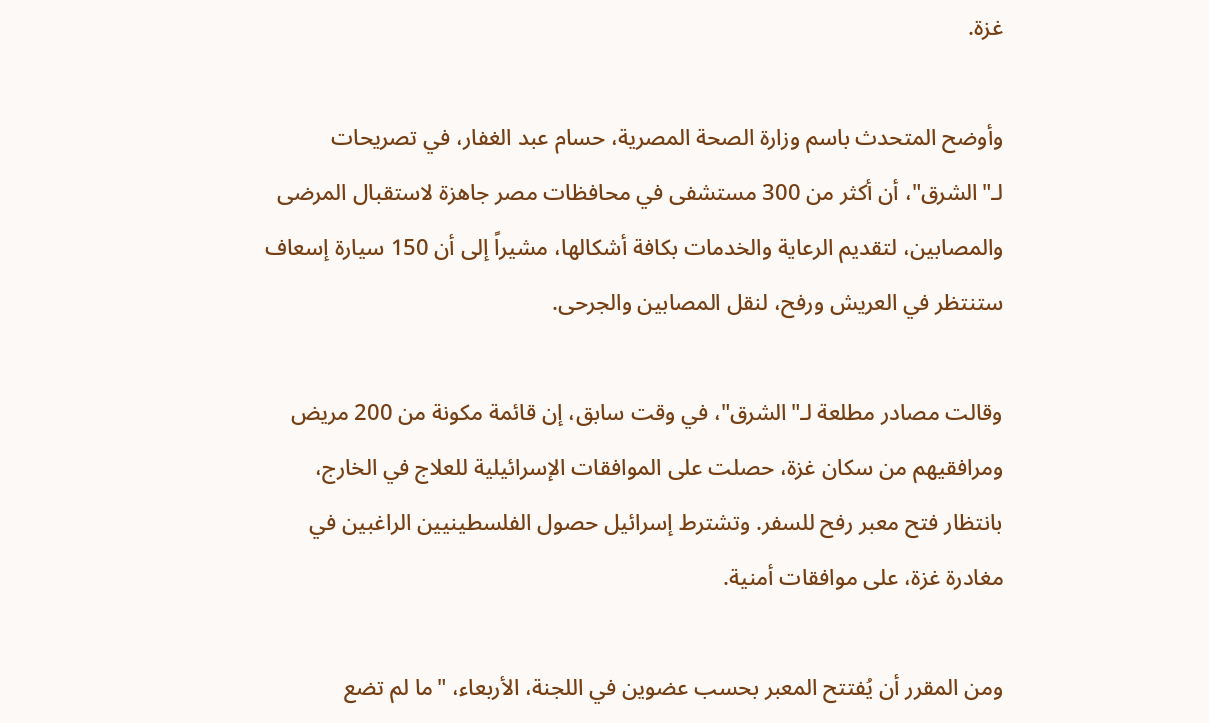غزة.

وأوضح المتحدث باسم وزارة الصحة المصرية، حسام عبد الغفار، في تصريحات لـ"الشرق"، أن أكثر من 300 مستشفى في محافظات مصر جاهزة لاستقبال المرضى والمصابين، لتقديم الرعاية والخدمات بكافة أشكالها، مشيراً إلى أن 150 سيارة إسعاف ستنتظر في العريش ورفح، لنقل المصابين والجرحى.

وقالت مصادر مطلعة لـ"الشرق"، في وقت سابق، إن قائمة مكونة من 200 مريض ومرافقيهم من سكان غزة، حصلت على الموافقات الإسرائيلية للعلاج في الخارج، بانتظار فتح معبر رفح للسفر. وتشترط إسرائيل حصول الفلسطينيين الراغبين في مغادرة غزة، على موافقات أمنية.

ومن المقرر أن يُفتتح المعبر بحسب عضوين في اللجنة، الأربعاء، "ما لم تضع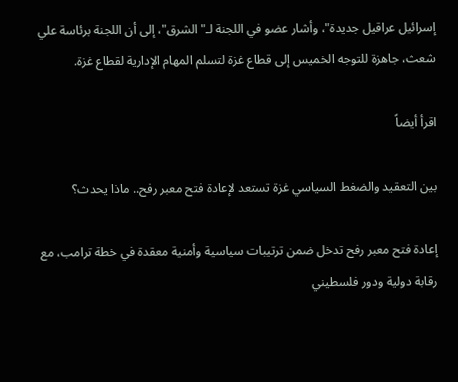إسرائيل عراقيل جديدة"، وأشار عضو في اللجنة لـ"الشرق"، إلى أن اللجنة برئاسة علي شعث، جاهزة للتوجه الخميس إلى قطاع غزة لتسلم المهام الإدارية لقطاع غزة.

اقرأ أيضاً

بين التعقيد والضغط السياسي غزة تستعد لإعادة فتح معبر رفح.. ماذا يحدث؟

إعادة فتح معبر رفح تدخل ضمن ترتيبات سياسية وأمنية معقدة في خطة ترامب، مع رقابة دولية ودور فلسطيني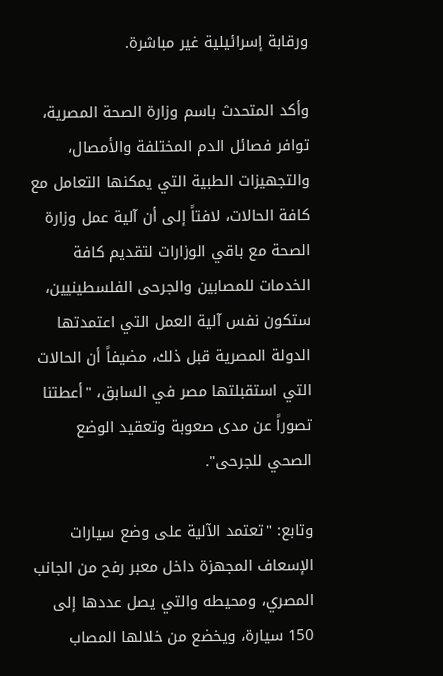ورقابة إسرائيلية غير مباشرة.

وأكد المتحدث باسم وزارة الصحة المصرية، توافر فصائل الدم المختلفة والأمصال، والتجهيزات الطبية التي يمكنها التعامل مع كافة الحالات، لافتاً إلى أن آلية عمل وزارة الصحة مع باقي الوزارات لتقديم كافة الخدمات للمصابين والجرحى الفلسطينيين، ستكون نفس آلية العمل التي اعتمدتها الدولة المصرية قبل ذلك، مضيفاً أن الحالات التي استقبلتها مصر في السابق، "أعطتنا تصوراً عن مدى صعوبة وتعقيد الوضع الصحي للجرحى".

وتابع: "تعتمد الآلية على وضع سيارات الإسعاف المجهزة داخل معبر رفح من الجانب المصري، ومحيطه والتي يصل عددها إلى 150 سيارة، ويخضع من خلالها المصاب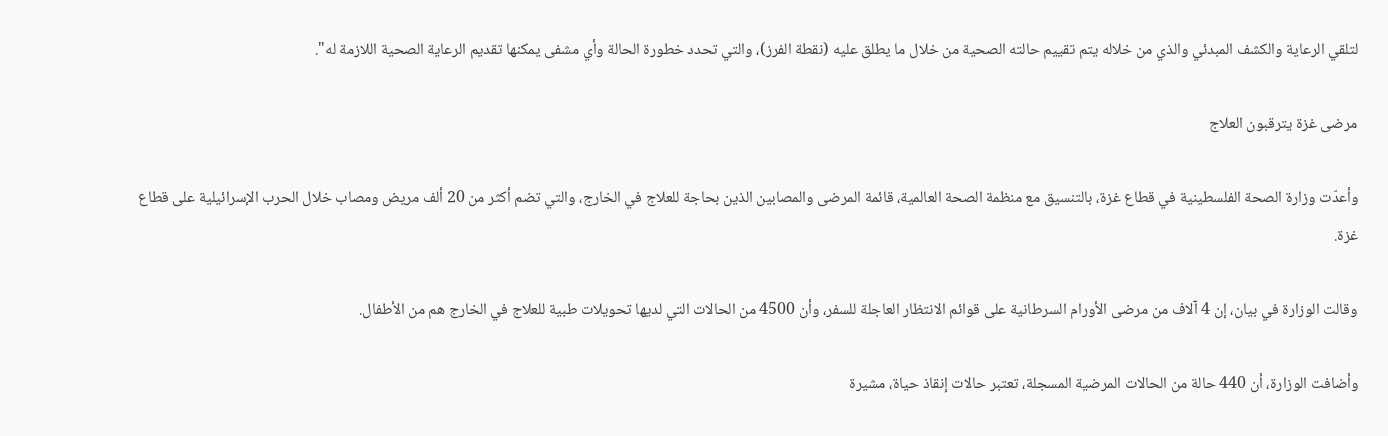لتلقي الرعاية والكشف المبدئي والذي من خلاله يتم تقييم حالته الصحية من خلال ما يطلق عليه (نقطة الفرز)، والتي تحدد خطورة الحالة وأي مشفى يمكنها تقديم الرعاية الصحية اللازمة له".

مرضى غزة يترقبون العلاج

وأعدّت وزارة الصحة الفلسطينية في قطاع غزة، بالتنسيق مع منظمة الصحة العالمية، قائمة المرضى والمصابين الذين بحاجة للعلاج في الخارج، والتي تضم أكثر من 20 ألف مريض ومصاب خلال الحرب الإسرائيلية على قطاع غزة.

وقالت الوزارة في بيان، إن 4 آلاف من مرضى الأورام السرطانية على قوائم الانتظار العاجلة للسفر، وأن 4500 من الحالات التي لديها تحويلات طبية للعلاج في الخارج هم من الأطفال.

وأضافت الوزارة، أن 440 حالة من الحالات المرضية المسجلة، تعتبر حالات إنقاذ حياة، مشيرة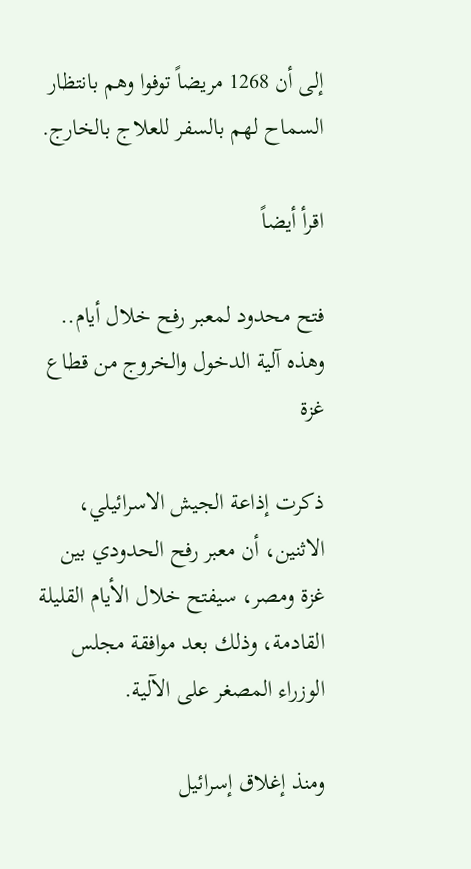إلى أن 1268 مريضاً توفوا وهم بانتظار السماح لهم بالسفر للعلاج بالخارج.

اقرأ أيضاً

فتح محدود لمعبر رفح خلال أيام.. وهذه آلية الدخول والخروج من قطاع غزة

ذكرت إذاعة الجيش الاسرائيلي، الاثنين، أن معبر رفح الحدودي بين غزة ومصر، سيفتح خلال الأيام القليلة القادمة، وذلك بعد موافقة مجلس الوزراء المصغر على الآلية.

ومنذ إغلاق إسرائيل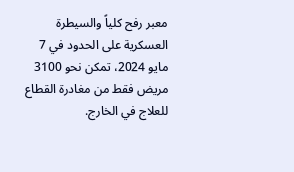معبر رفح كلياً والسيطرة العسكرية على الحدود في 7 مايو 2024، تمكن نحو 3100 مريض فقط من مغادرة القطاع للعلاج في الخارج.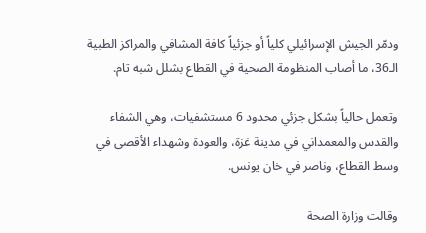ودمّر الجيش الإسرائيلي كلياً أو جزئياً كافة المشافي والمراكز الطبية الـ36، ما أصاب المنظومة الصحية في القطاع بشلل شبه تام.

وتعمل حالياً بشكل جزئي محدود 6 مستشفيات، وهي الشفاء والقدس والمعمداني في مدينة غزة، والعودة وشهداء الأقصى في وسط القطاع، وناصر في خان يونس.

وقالت وزارة الصحة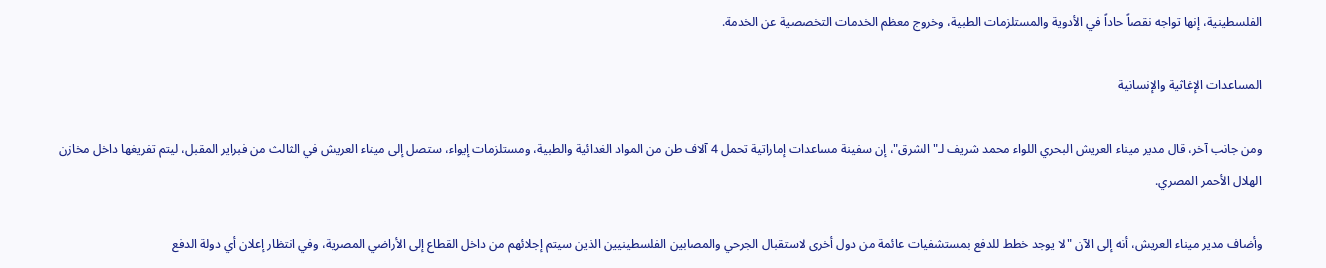الفلسطينية، إنها تواجه نقصاً حاداً في الأدوية والمستلزمات الطبية، وخروج معظم الخدمات التخصصية عن الخدمة.

المساعدات الإغاثية والإنسانية

ومن جانب آخر، قال مدير ميناء العريش البحري اللواء محمد شريف لـ"الشرق"، إن سفينة مساعدات إماراتية تحمل 4 آلاف طن من المواد الغدائية والطبية، ومستلزمات إيواء، ستصل إلى ميناء العريش في الثالث من فبراير المقبل، ليتم تفريغها داخل مخازن الهلال الأحمر المصري.

وأضاف مدير ميناء العريش، أنه إلى الآن "لا يوجد خطط للدفع بمستشفيات عائمة من دول أخرى لاستقبال الجرحي والمصابين الفلسطينيين الذين سيتم إجلائهم من داخل القطاع إلى الأراضي المصرية، وفي انتظار إعلان أي دولة الدفع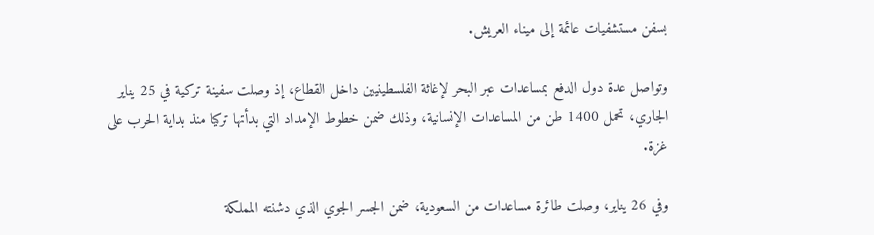بسفن مستشفيات عائمة إلى ميناء العريش.

وتواصل عدة دول الدفع بمساعدات عبر البحر لإغاثة الفلسطينيين داخل القطاع، إذ وصلت سفينة تركية في 25 يناير الجاري، تحمل 1400 طن من المساعدات الإنسانية، وذلك ضمن خطوط الإمداد التي بدأتها تركيا منذ بداية الحرب على غزة.

وفي 26 يناير، وصلت طائرة مساعدات من السعودية، ضمن الجسر الجوي الذي دشنته المملكة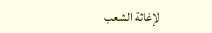لإغاثة الشعب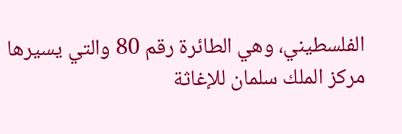الفلسطيني، وهي الطائرة رقم 80 والتي يسيرها مركز الملك سلمان للإغاثة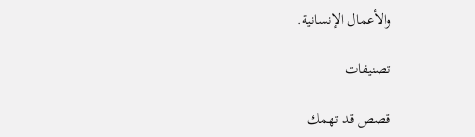والأعمال الإنسانية.

تصنيفات

قصص قد تهمك